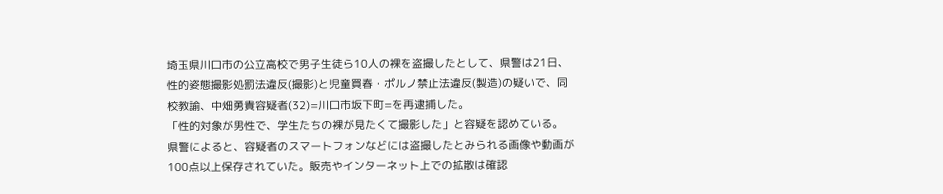埼玉県川口市の公立高校で男子生徒ら10人の裸を盗撮したとして、県警は21日、性的姿態撮影処罰法違反(撮影)と児童買春・ポルノ禁止法違反(製造)の疑いで、同校教諭、中畑勇貴容疑者(32)=川口市坂下町=を再逮捕した。
「性的対象が男性で、学生たちの裸が見たくて撮影した」と容疑を認めている。
県警によると、容疑者のスマートフォンなどには盗撮したとみられる画像や動画が100点以上保存されていた。販売やインターネット上での拡散は確認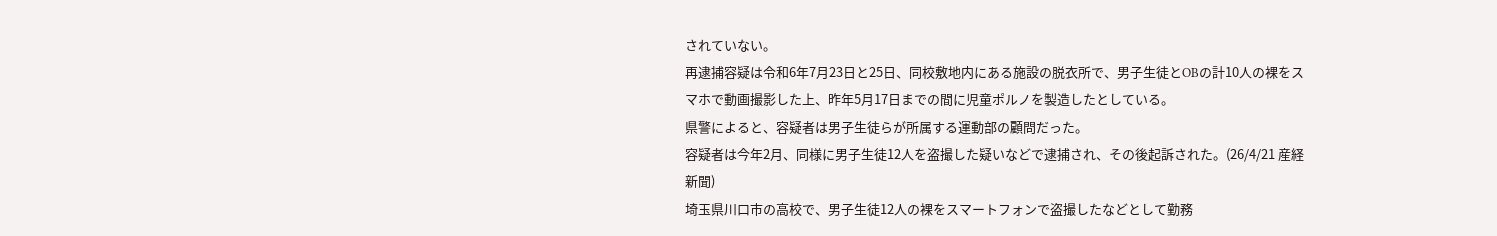されていない。
再逮捕容疑は令和6年7月23日と25日、同校敷地内にある施設の脱衣所で、男子生徒とOBの計10人の裸をスマホで動画撮影した上、昨年5月17日までの間に児童ポルノを製造したとしている。
県警によると、容疑者は男子生徒らが所属する運動部の顧問だった。
容疑者は今年2月、同様に男子生徒12人を盗撮した疑いなどで逮捕され、その後起訴された。(26/4/21 産経新聞)
埼玉県川口市の高校で、男子生徒12人の裸をスマートフォンで盗撮したなどとして勤務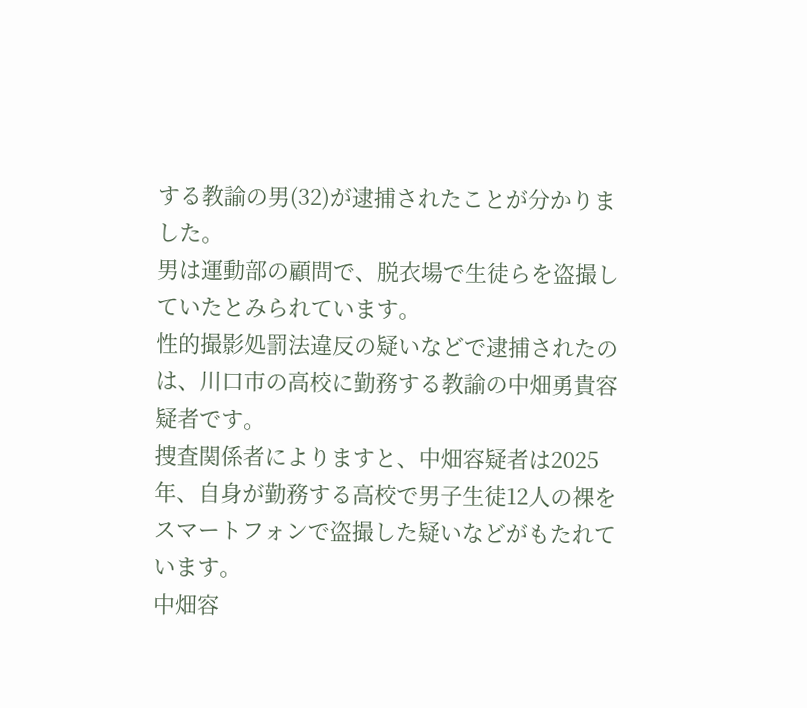する教諭の男(32)が逮捕されたことが分かりました。
男は運動部の顧問で、脱衣場で生徒らを盗撮していたとみられています。
性的撮影処罰法違反の疑いなどで逮捕されたのは、川口市の高校に勤務する教諭の中畑勇貴容疑者です。
捜査関係者によりますと、中畑容疑者は2025年、自身が勤務する高校で男子生徒12人の裸をスマートフォンで盗撮した疑いなどがもたれています。
中畑容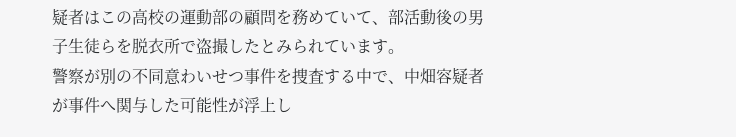疑者はこの高校の運動部の顧問を務めていて、部活動後の男子生徒らを脱衣所で盗撮したとみられています。
警察が別の不同意わいせつ事件を捜査する中で、中畑容疑者が事件へ関与した可能性が浮上し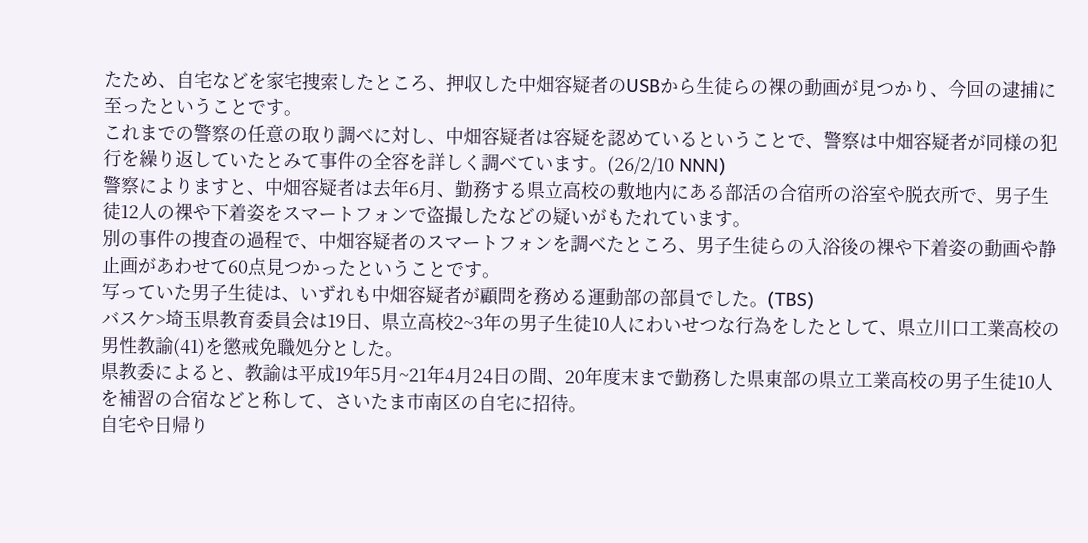たため、自宅などを家宅捜索したところ、押収した中畑容疑者のUSBから生徒らの裸の動画が見つかり、今回の逮捕に至ったということです。
これまでの警察の任意の取り調べに対し、中畑容疑者は容疑を認めているということで、警察は中畑容疑者が同様の犯行を繰り返していたとみて事件の全容を詳しく調べています。(26/2/10 NNN)
警察によりますと、中畑容疑者は去年6月、勤務する県立高校の敷地内にある部活の合宿所の浴室や脱衣所で、男子生徒12人の裸や下着姿をスマートフォンで盗撮したなどの疑いがもたれています。
別の事件の捜査の過程で、中畑容疑者のスマートフォンを調べたところ、男子生徒らの入浴後の裸や下着姿の動画や静止画があわせて60点見つかったということです。
写っていた男子生徒は、いずれも中畑容疑者が顧問を務める運動部の部員でした。(TBS)
バスケ>埼玉県教育委員会は19日、県立高校2~3年の男子生徒10人にわいせつな行為をしたとして、県立川口工業高校の男性教諭(41)を懲戒免職処分とした。
県教委によると、教諭は平成19年5月~21年4月24日の間、20年度末まで勤務した県東部の県立工業高校の男子生徒10人を補習の合宿などと称して、さいたま市南区の自宅に招待。
自宅や日帰り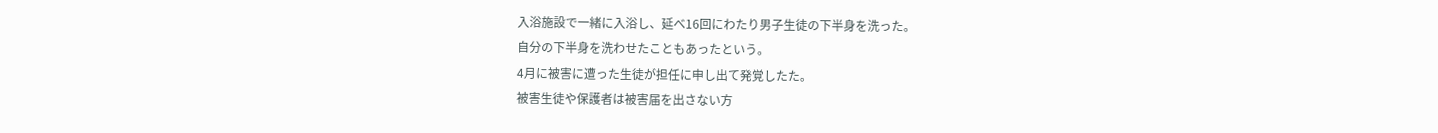入浴施設で一緒に入浴し、延べ16回にわたり男子生徒の下半身を洗った。
自分の下半身を洗わせたこともあったという。
4月に被害に遭った生徒が担任に申し出て発覚したた。
被害生徒や保護者は被害届を出さない方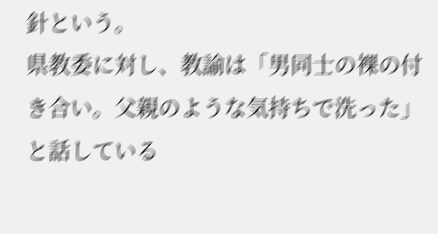針という。
県教委に対し、教諭は「男同士の裸の付き合い。父親のような気持ちで洗った」と話している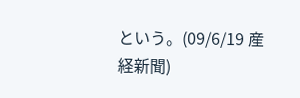という。(09/6/19 産経新聞)